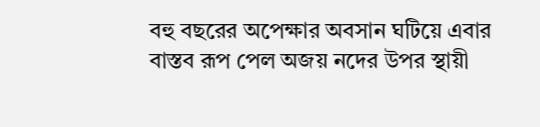বহু বছরের অপেক্ষার অবসান ঘটিয়ে এবার বাস্তব রূপ পেল অজয় নদের উপর স্থায়ী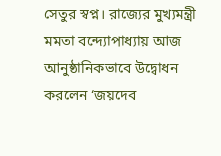সেতুর স্বপ্ন। রাজ্যের মুখ্যমন্ত্রী মমতা বন্দ্যোপাধ্যায় আজ আনুষ্ঠানিকভাবে উদ্বোধন করলেন ‘জয়দেব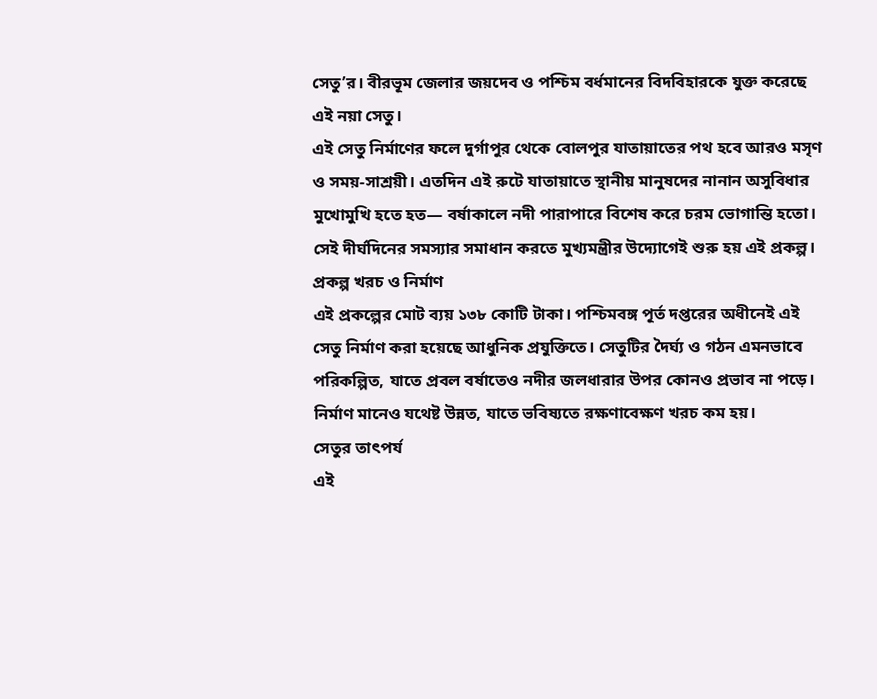সেতু’র। বীরভূম জেলার জয়দেব ও পশ্চিম বর্ধমানের বিদবিহারকে যুক্ত করেছে এই নয়া সেতু।
এই সেতু নির্মাণের ফলে দুর্গাপুর থেকে বোলপুর যাতায়াতের পথ হবে আরও মসৃণ ও সময়-সাশ্রয়ী। এতদিন এই রুটে যাতায়াতে স্থানীয় মানুষদের নানান অসুবিধার মুখোমুখি হতে হত— বর্ষাকালে নদী পারাপারে বিশেষ করে চরম ভোগান্তি হতো। সেই দীর্ঘদিনের সমস্যার সমাধান করতে মুখ্যমন্ত্রীর উদ্যোগেই শুরু হয় এই প্রকল্প।
প্রকল্প খরচ ও নির্মাণ
এই প্রকল্পের মোট ব্যয় ১৩৮ কোটি টাকা। পশ্চিমবঙ্গ পূর্ত দপ্তরের অধীনেই এই সেতু নির্মাণ করা হয়েছে আধুনিক প্রযুক্তিতে। সেতুটির দৈর্ঘ্য ও গঠন এমনভাবে পরিকল্পিত, যাতে প্রবল বর্ষাতেও নদীর জলধারার উপর কোনও প্রভাব না পড়ে। নির্মাণ মানেও যথেষ্ট উন্নত, যাতে ভবিষ্যতে রক্ষণাবেক্ষণ খরচ কম হয়।
সেতুর তাৎপর্য
এই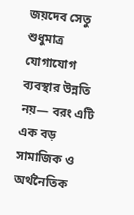জয়দেব সেতু শুধুমাত্র যোগাযোগ ব্যবস্থার উন্নতি নয়— বরং এটি এক বড় সামাজিক ও অর্থনৈতিক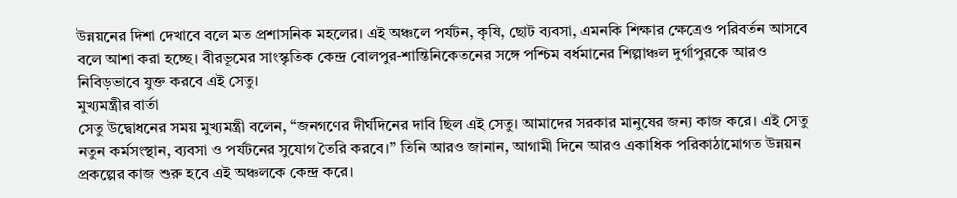উন্নয়নের দিশা দেখাবে বলে মত প্রশাসনিক মহলের। এই অঞ্চলে পর্যটন, কৃষি, ছোট ব্যবসা, এমনকি শিক্ষার ক্ষেত্রেও পরিবর্তন আসবে বলে আশা করা হচ্ছে। বীরভূমের সাংস্কৃতিক কেন্দ্র বোলপুর-শান্তিনিকেতনের সঙ্গে পশ্চিম বর্ধমানের শিল্পাঞ্চল দুর্গাপুরকে আরও নিবিড়ভাবে যুক্ত করবে এই সেতু।
মুখ্যমন্ত্রীর বার্তা
সেতু উদ্বোধনের সময় মুখ্যমন্ত্রী বলেন, “জনগণের দীর্ঘদিনের দাবি ছিল এই সেতু। আমাদের সরকার মানুষের জন্য কাজ করে। এই সেতু নতুন কর্মসংস্থান, ব্যবসা ও পর্যটনের সুযোগ তৈরি করবে।” তিনি আরও জানান, আগামী দিনে আরও একাধিক পরিকাঠামোগত উন্নয়ন প্রকল্পের কাজ শুরু হবে এই অঞ্চলকে কেন্দ্র করে।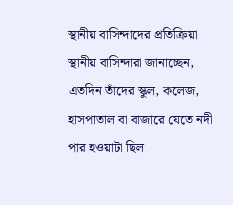স্থানীয় বাসিন্দাদের প্রতিক্রিয়া
স্থানীয় বাসিন্দারা জানাচ্ছেন, এতদিন তাঁদের স্কুল, কলেজ, হাসপাতাল বা বাজারে যেতে নদী পার হওয়াটা ছিল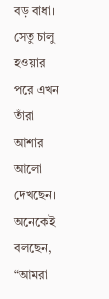বড় বাধা। সেতু চালু হওয়ার পরে এখন তাঁরা আশার আলো দেখছেন। অনেকেই বলছেন, “আমরা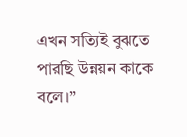এখন সত্যিই বুঝতে পারছি উন্নয়ন কাকে বলে।”